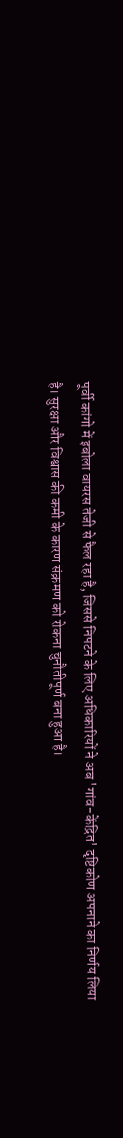पूर्वी कांगो में इबोला वायरस तेजी से फैल रहा है, जिससे निपटने के लिए अधिकारियों ने अब 'गांव-केंद्रित' दृष्टिकोण अपनाने का निर्णय लिया है। सुरक्षा और विश्वास की कमी के कारण संक्रमण को रोकना चुनौतीपूर्ण बना हुआ है।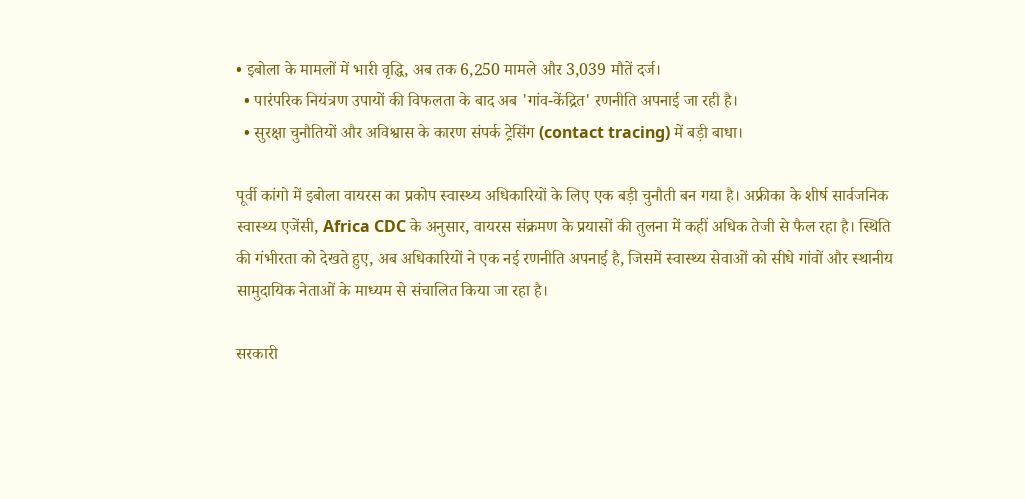• इबोला के मामलों में भारी वृद्धि, अब तक 6,250 मामले और 3,039 मौतें दर्ज।
  • पारंपरिक नियंत्रण उपायों की विफलता के बाद अब 'गांव-केंद्रित' रणनीति अपनाई जा रही है।
  • सुरक्षा चुनौतियों और अविश्वास के कारण संपर्क ट्रेसिंग (contact tracing) में बड़ी बाधा।

पूर्वी कांगो में इबोला वायरस का प्रकोप स्वास्थ्य अधिकारियों के लिए एक बड़ी चुनौती बन गया है। अफ्रीका के शीर्ष सार्वजनिक स्वास्थ्य एजेंसी, Africa CDC के अनुसार, वायरस संक्रमण के प्रयासों की तुलना में कहीं अधिक तेजी से फैल रहा है। स्थिति की गंभीरता को देखते हुए, अब अधिकारियों ने एक नई रणनीति अपनाई है, जिसमें स्वास्थ्य सेवाओं को सीधे गांवों और स्थानीय सामुदायिक नेताओं के माध्यम से संचालित किया जा रहा है।

सरकारी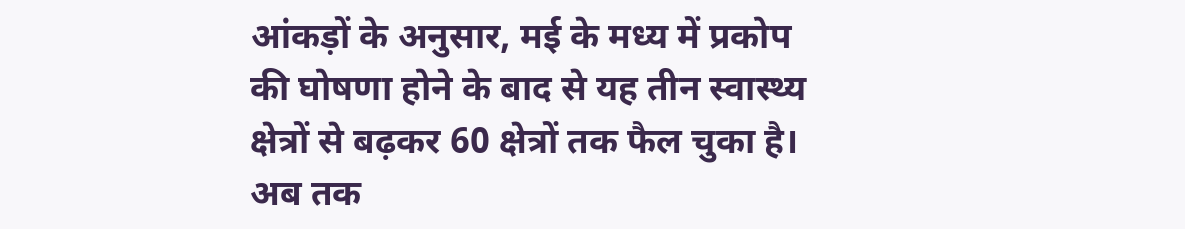आंकड़ों के अनुसार, मई के मध्य में प्रकोप की घोषणा होने के बाद से यह तीन स्वास्थ्य क्षेत्रों से बढ़कर 60 क्षेत्रों तक फैल चुका है। अब तक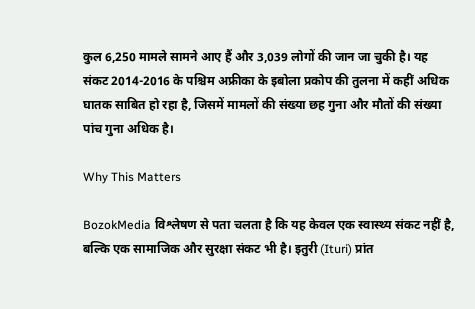कुल 6,250 मामले सामने आए हैं और 3,039 लोगों की जान जा चुकी है। यह संकट 2014-2016 के पश्चिम अफ्रीका के इबोला प्रकोप की तुलना में कहीं अधिक घातक साबित हो रहा है, जिसमें मामलों की संख्या छह गुना और मौतों की संख्या पांच गुना अधिक है।

Why This Matters

BozokMedia विश्लेषण से पता चलता है कि यह केवल एक स्वास्थ्य संकट नहीं है, बल्कि एक सामाजिक और सुरक्षा संकट भी है। इतुरी (Ituri) प्रांत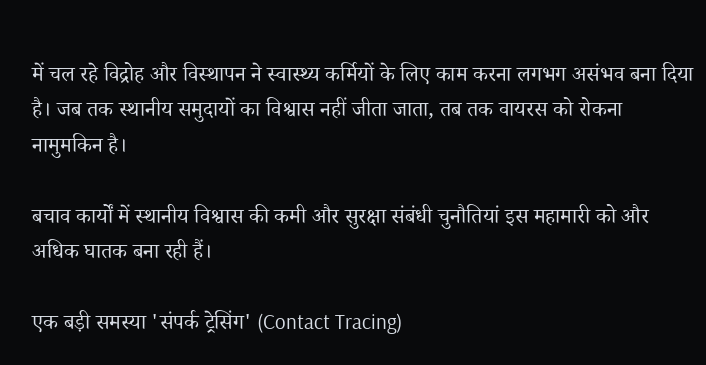में चल रहे विद्रोह और विस्थापन ने स्वास्थ्य कर्मियों के लिए काम करना लगभग असंभव बना दिया है। जब तक स्थानीय समुदायों का विश्वास नहीं जीता जाता, तब तक वायरस को रोकना नामुमकिन है।

बचाव कार्यों में स्थानीय विश्वास की कमी और सुरक्षा संबंधी चुनौतियां इस महामारी को और अधिक घातक बना रही हैं।

एक बड़ी समस्या 'संपर्क ट्रेसिंग' (Contact Tracing)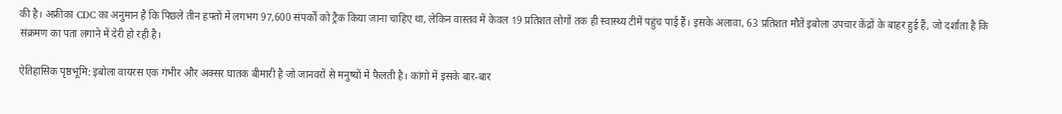की है। अफ्रीका CDC का अनुमान है कि पिछले तीन हफ्तों में लगभग 97,600 संपर्कों को ट्रैक किया जाना चाहिए था, लेकिन वास्तव में केवल 19 प्रतिशत लोगों तक ही स्वास्थ्य टीमें पहुंच पाई हैं। इसके अलावा, 63 प्रतिशत मौतें इबोला उपचार केंद्रों के बाहर हुई हैं, जो दर्शाता है कि संक्रमण का पता लगाने में देरी हो रही है।

ऐतिहासिक पृष्ठभूमि: इबोला वायरस एक गंभीर और अक्सर घातक बीमारी है जो जानवरों से मनुष्यों में फैलती है। कांगो में इसके बार-बार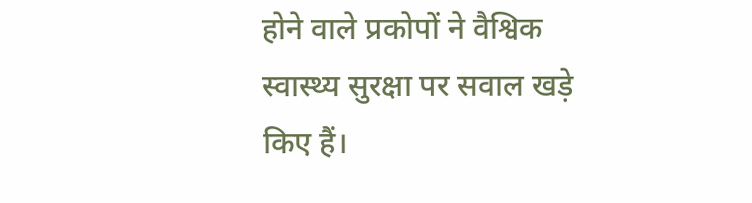होने वाले प्रकोपों ने वैश्विक स्वास्थ्य सुरक्षा पर सवाल खड़े किए हैं।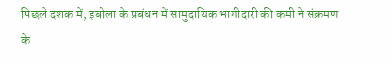पिछले दशक में, इबोला के प्रबंधन में सामुदायिक भागीदारी की कमी ने संक्रमण के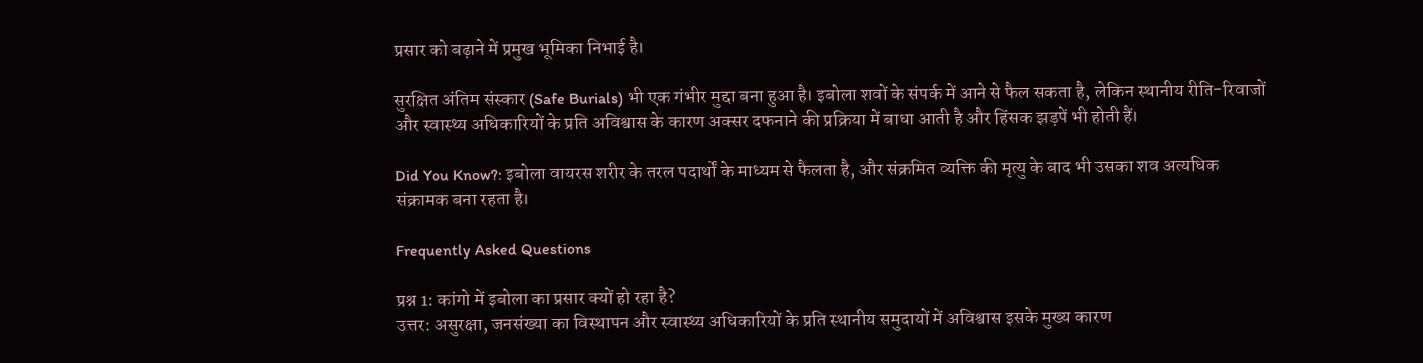प्रसार को बढ़ाने में प्रमुख भूमिका निभाई है।

सुरक्षित अंतिम संस्कार (Safe Burials) भी एक गंभीर मुद्दा बना हुआ है। इबोला शवों के संपर्क में आने से फैल सकता है, लेकिन स्थानीय रीति-रिवाजों और स्वास्थ्य अधिकारियों के प्रति अविश्वास के कारण अक्सर दफनाने की प्रक्रिया में बाधा आती है और हिंसक झड़पें भी होती हैं।

Did You Know?: इबोला वायरस शरीर के तरल पदार्थों के माध्यम से फैलता है, और संक्रमित व्यक्ति की मृत्यु के बाद भी उसका शव अत्यधिक संक्रामक बना रहता है।

Frequently Asked Questions

प्रश्न 1: कांगो में इबोला का प्रसार क्यों हो रहा है?
उत्तर: असुरक्षा, जनसंख्या का विस्थापन और स्वास्थ्य अधिकारियों के प्रति स्थानीय समुदायों में अविश्वास इसके मुख्य कारण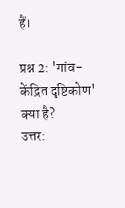हैं।

प्रश्न 2: 'गांव-केंद्रित दृष्टिकोण' क्या है?
उत्तर: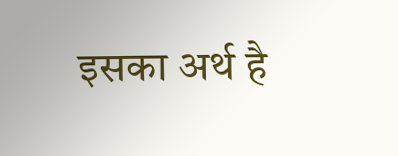इसका अर्थ है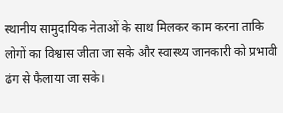स्थानीय सामुदायिक नेताओं के साथ मिलकर काम करना ताकि लोगों का विश्वास जीता जा सके और स्वास्थ्य जानकारी को प्रभावी ढंग से फैलाया जा सके।